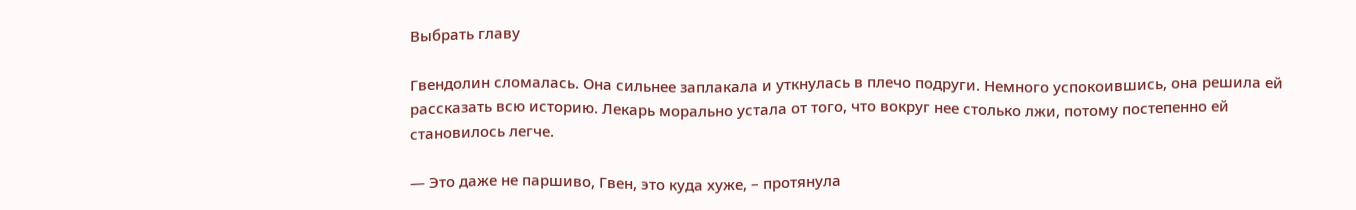Выбрать главу

Гвендолин сломалась. Она сильнее заплакала и уткнулась в плечо подруги. Немного успокоившись, она решила ей рассказать всю историю. Лекарь морально устала от того, что вокруг нее столько лжи, потому постепенно ей становилось легче.

— Это даже не паршиво, Гвен, это куда хуже, – протянула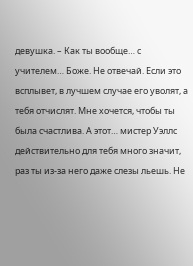девушка. – Как ты вообще… с учителем… Боже. Не отвечай. Если это всплывет, в лучшем случае его уволят, а тебя отчислят. Мне хочется, чтобы ты была счастлива. А этот… мистер Уэллс действительно для тебя много значит, раз ты из-за него даже слезы льешь. Не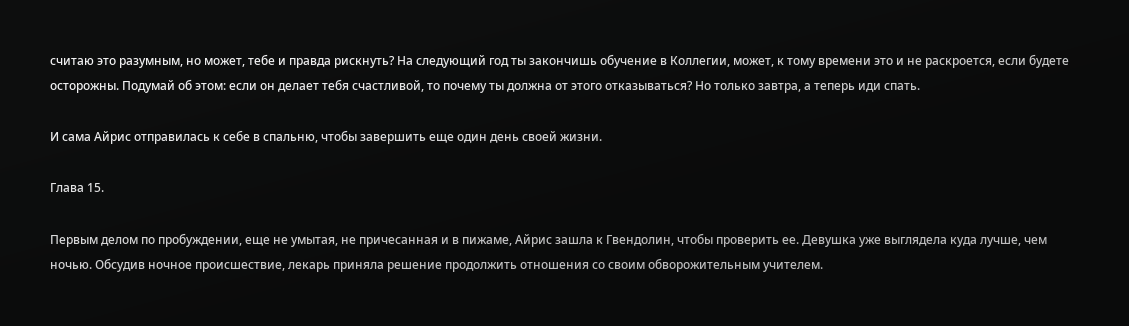считаю это разумным, но может, тебе и правда рискнуть? На следующий год ты закончишь обучение в Коллегии, может, к тому времени это и не раскроется, если будете осторожны. Подумай об этом: если он делает тебя счастливой, то почему ты должна от этого отказываться? Но только завтра, а теперь иди спать.

И сама Айрис отправилась к себе в спальню, чтобы завершить еще один день своей жизни.

Глава 15.

Первым делом по пробуждении, еще не умытая, не причесанная и в пижаме, Айрис зашла к Гвендолин, чтобы проверить ее. Девушка уже выглядела куда лучше, чем ночью. Обсудив ночное происшествие, лекарь приняла решение продолжить отношения со своим обворожительным учителем.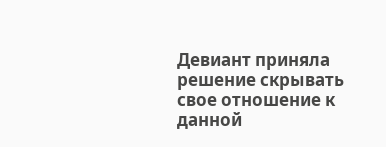Девиант приняла решение скрывать свое отношение к данной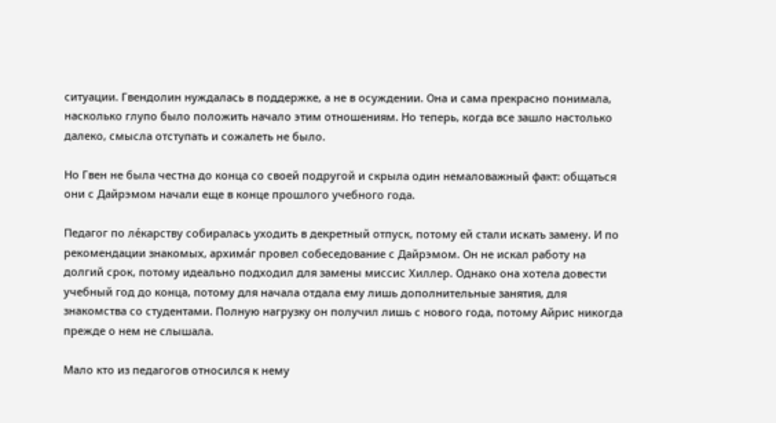ситуации. Гвендолин нуждалась в поддержке, а не в осуждении. Она и сама прекрасно понимала, насколько глупо было положить начало этим отношениям. Но теперь, когда все зашло настолько далеко, смысла отступать и сожалеть не было.

Но Гвен не была честна до конца со своей подругой и скрыла один немаловажный факт: общаться они с Дайрэмом начали еще в конце прошлого учебного года.

Педагог по ле́карству собиралась уходить в декретный отпуск, потому ей стали искать замену. И по рекомендации знакомых, архима́г провел собеседование с Дайрэмом. Он не искал работу на долгий срок, потому идеально подходил для замены миссис Хиллер. Однако она хотела довести учебный год до конца, потому для начала отдала ему лишь дополнительные занятия, для знакомства со студентами. Полную нагрузку он получил лишь с нового года, потому Айрис никогда прежде о нем не слышала.

Мало кто из педагогов относился к нему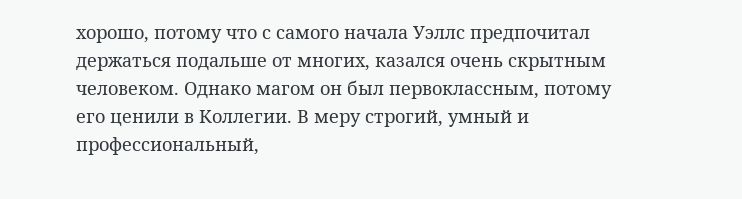хорошо, потому что с самого начала Уэллс предпочитал держаться подальше от многих, казался очень скрытным человеком. Однако магом он был первоклассным, потому его ценили в Коллегии. В меру строгий, умный и профессиональный,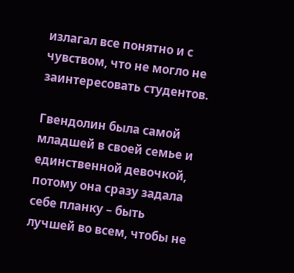излагал все понятно и с чувством, что не могло не заинтересовать студентов.

Гвендолин была самой младшей в своей семье и единственной девочкой, потому она сразу задала себе планку – быть лучшей во всем, чтобы не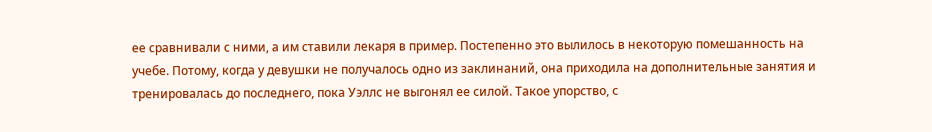ее сравнивали с ними, а им ставили лекаря в пример. Постепенно это вылилось в некоторую помешанность на учебе. Потому, когда у девушки не получалось одно из заклинаний, она приходила на дополнительные занятия и тренировалась до последнего, пока Уэллс не выгонял ее силой. Такое упорство, с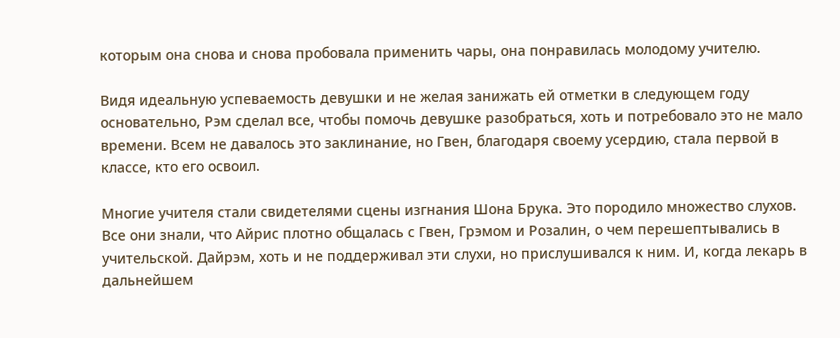которым она снова и снова пробовала применить чары, она понравилась молодому учителю.

Видя идеальную успеваемость девушки и не желая занижать ей отметки в следующем году основательно, Рэм сделал все, чтобы помочь девушке разобраться, хоть и потребовало это не мало времени. Всем не давалось это заклинание, но Гвен, благодаря своему усердию, стала первой в классе, кто его освоил.

Многие учителя стали свидетелями сцены изгнания Шона Брука. Это породило множество слухов. Все они знали, что Айрис плотно общалась с Гвен, Грэмом и Розалин, о чем перешептывались в учительской. Дайрэм, хоть и не поддерживал эти слухи, но прислушивался к ним. И, когда лекарь в дальнейшем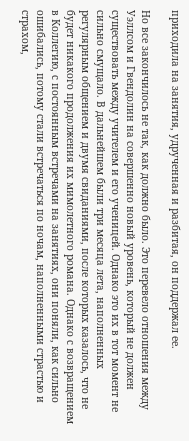приходила на занятия, удрученная и разбитая, он поддержал ее.

Но все закончилось не так, как должно было. Это перевело отношения между Уэллсом и Гвендолин на совершенно новый уровень, который не должен существовать между учителем и его ученицей. Однако это их в тот момент не сильно смущало. В дальнейшем были три месяца лета, наполненных регулярным общением и двумя свиданиями, после которых казалось, что не будет никакого продолжения их мимолетного романа. Однако с возвращением в Коллегию, с постоянным встречами на занятиях, они поняли, как сильно ошибались, потому стали встречаться по ночам, наполненными страстью и страхом,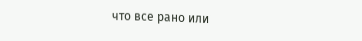что все рано или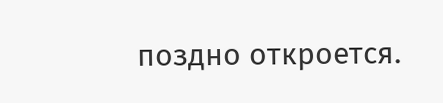поздно откроется.